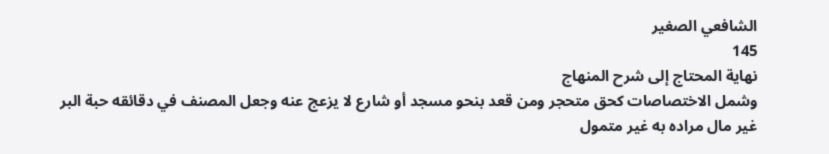الشافعي الصغير
145
نهاية المحتاج إلى شرح المنهاج
وشمل الاختصاصات كحق متحجر ومن قعد بنحو مسجد أو شارع لا يزعج عنه وجعل المصنف في دقائقه حبة البر غير مال مراده به غير متمول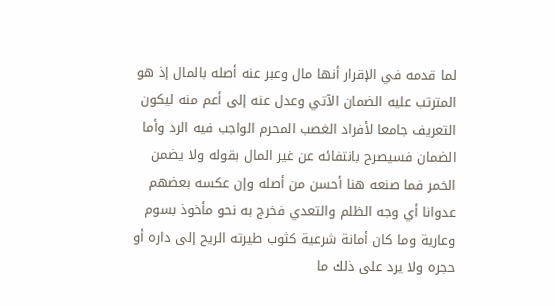لما قدمه في الإقرار أنها مال وعبر عنه أصله بالمال إذ هو المترتب عليه الضمان الآتي وعدل عنه إلى أعم منه ليكون التعريف جامعا لأفراد الغصب المحرم الواجب فيه الرد وأما الضمان فسيصرح بانتفائه عن غير المال بقوله ولا يضمن الخمر فما صنعه هنا أحسن من أصله وإن عكسه بعضهم عدوانا أي وجه الظلم والتعدي فخرج به نحو مأخوذ بسوم وعارية وما كان أمانة شرعية كثوب طيرته الريح إلى داره أو حجره ولا يرد على ذلك ما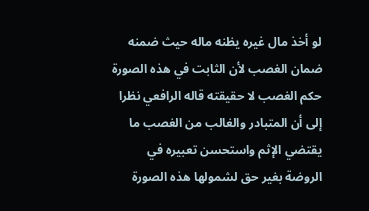لو أخذ مال غيره يظنه ماله حيث ضمنه ضمان الغصب لأن الثابت في هذه الصورة حكم الغصب لا حقيقته قاله الرافعي نظرا إلى أن المتبادر والغالب من الغصب ما يقتضي الإثم واستحسن تعبيره في الروضة بغير حق لشمولها هذه الصورة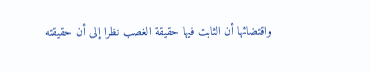واقتضائها أن الثابت فيها حقيقة الغصب نظرا إلى أن حقيقته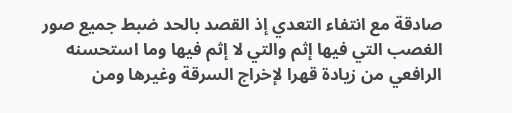صادقة مع انتفاء التعدي إذ القصد بالحد ضبط جميع صور الغصب التي فيها إثم والتي لا إثم فيها وما استحسنه الرافعي من زيادة قهرا لإخراج السرقة وغيرها ومن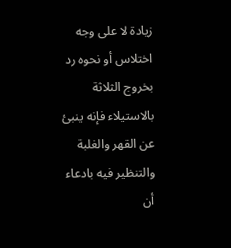زيادة لا على وجه اختلاس أو نحوه رد بخروج الثلاثة بالاستيلاء فإنه ينبئ عن القهر والغلبة والتنظير فيه بادعاء أن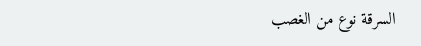السرقة نوع من الغصب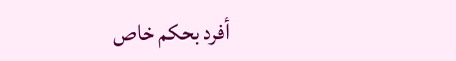أفرد بحكم خاص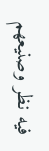فيه نظر وصنيعهم